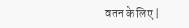वतन के लिए |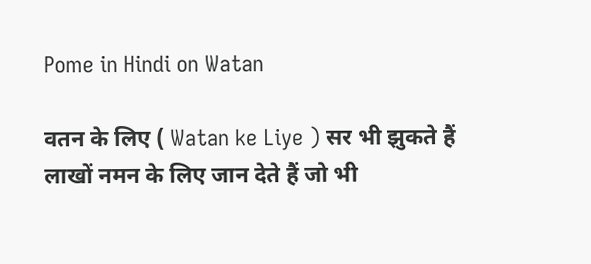Pome in Hindi on Watan

वतन के लिए ( Watan ke Liye ) सर भी झुकते हैं लाखों नमन के लिए जान देते हैं जो भी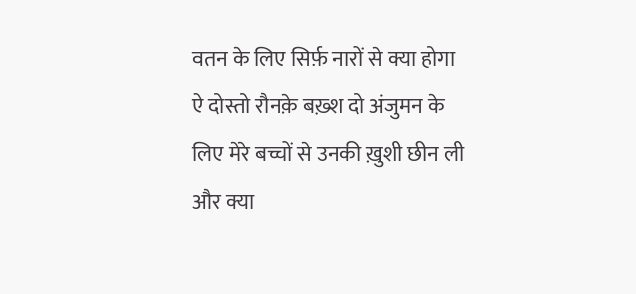वतन के लिए सिर्फ़ नारों से क्या होगा ऐ दोस्तो रौनक़े बख़्श दो अंजुमन के लिए मेरे बच्चों से उनकी ख़ुशी छीन ली और क्या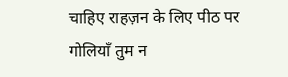चाहिए राहज़न के लिए पीठ पर गोलियाँ तुम न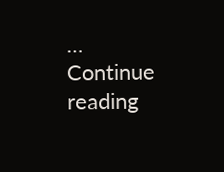… Continue reading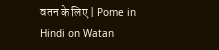वतन के लिए | Pome in Hindi on Watan